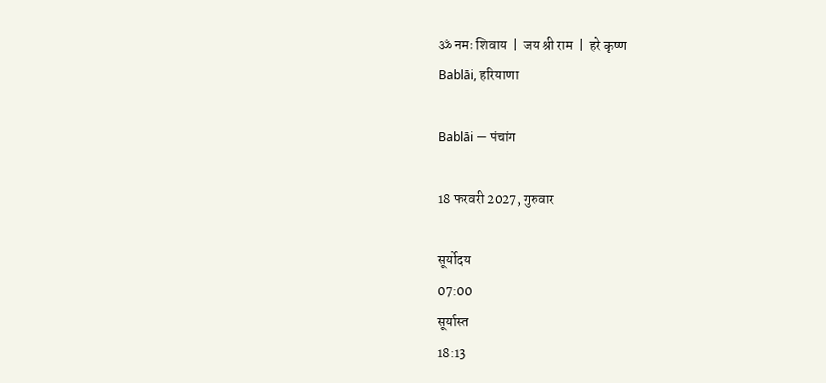ॐ नमः शिवाय  |  जय श्री राम  |  हरे कृष्ण
Bablāi, हरियाणा

Bablāi — पंचांग

18 फरवरी 2027, गुरुवार

सूर्योदय
07:00
सूर्यास्त
18:13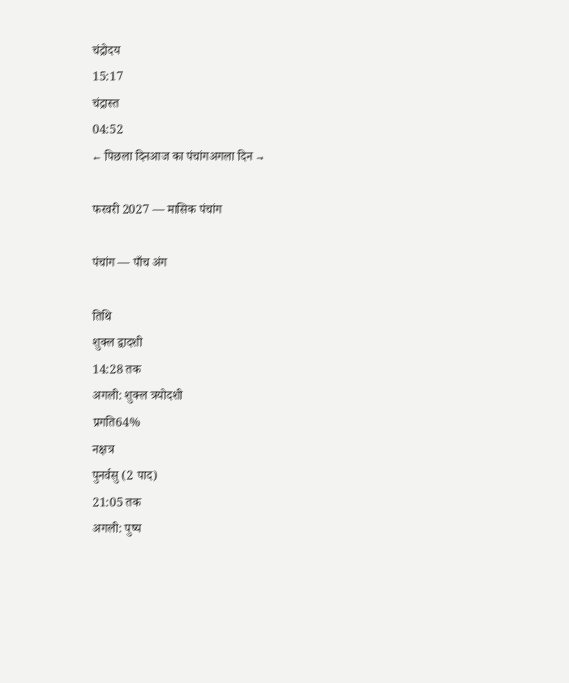चंद्रोदय
15:17
चंद्रास्त
04:52
← पिछला दिनआज का पंचांगअगला दिन →

फरवरी 2027 — मासिक पंचांग

पंचांग — पाँच अंग

तिथि
शुक्ल द्वादशी
14:28 तक
अगली: शुक्ल त्रयोदशी
प्रगति64%
नक्षत्र
पुनर्वसु (2 पाद)
21:05 तक
अगली: पुष्य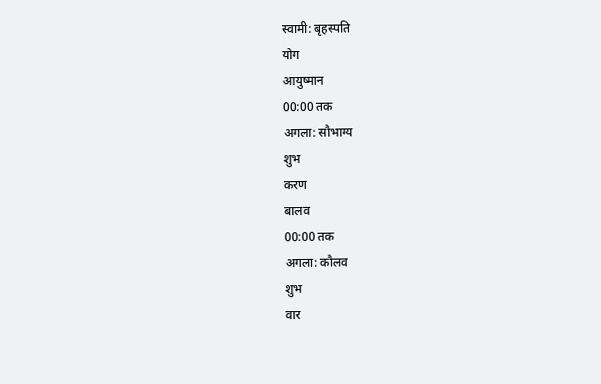स्वामी: बृहस्पति
योग
आयुष्मान
00:00 तक
अगला: सौभाग्य
शुभ
करण
बालव
00:00 तक
अगला: कौलव
शुभ
वार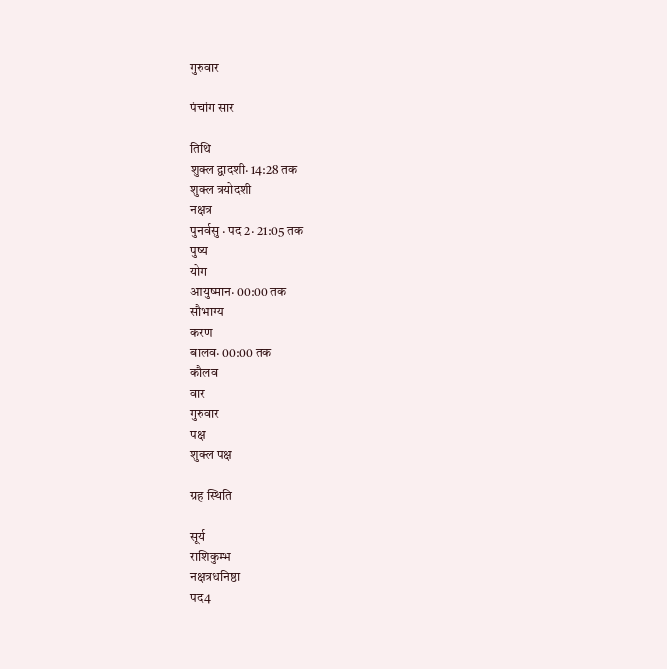गुरुवार

पंचांग सार

तिथि
शुक्ल द्वादशी· 14:28 तक
शुक्ल त्रयोदशी
नक्षत्र
पुनर्वसु · पद 2· 21:05 तक
पुष्य
योग
आयुष्मान· 00:00 तक
सौभाग्य
करण
बालव· 00:00 तक
कौलव
वार
गुरुवार
पक्ष
शुक्ल पक्ष

ग्रह स्थिति

सूर्य
राशिकुम्भ
नक्षत्रधनिष्ठा
पद4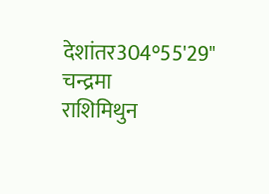देशांतर304°55'29"
चन्द्रमा
राशिमिथुन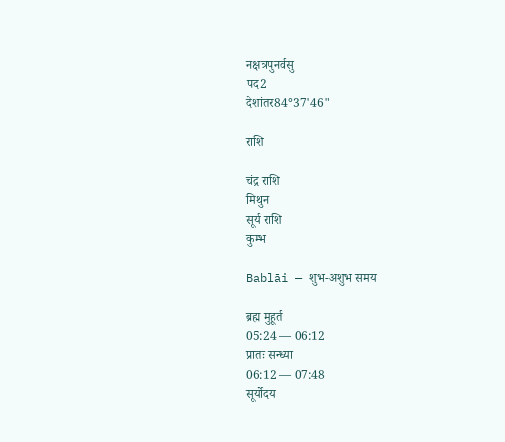नक्षत्रपुनर्वसु
पद2
देशांतर84°37'46"

राशि

चंद्र राशि
मिथुन
सूर्य राशि
कुम्भ

Bablāi — शुभ-अशुभ समय

ब्रह्म मुहूर्त
05:24 — 06:12
प्रातः सन्ध्या
06:12 — 07:48
सूर्योदय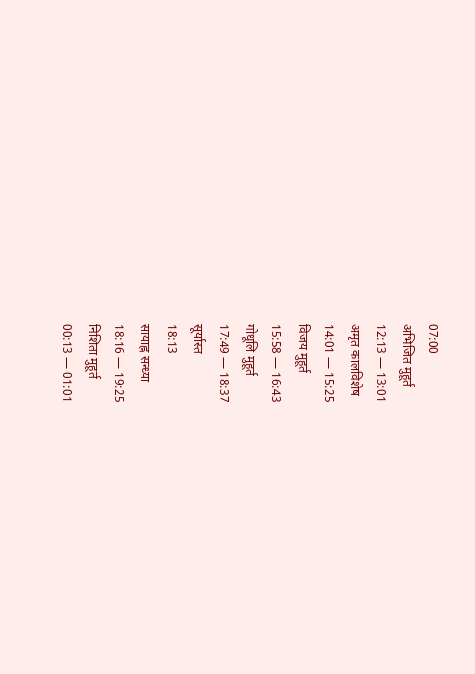07:00
अभिजित मुहूर्त
12:13 — 13:01
अमृत कालविशेष
14:01 — 15:25
विजय मुहूर्त
15:58 — 16:43
गोधूलि मुहूर्त
17:49 — 18:37
सूर्यास्त
18:13
सायाह्न सन्ध्या
18:16 — 19:25
निशिता मुहूर्त
00:13 — 01:01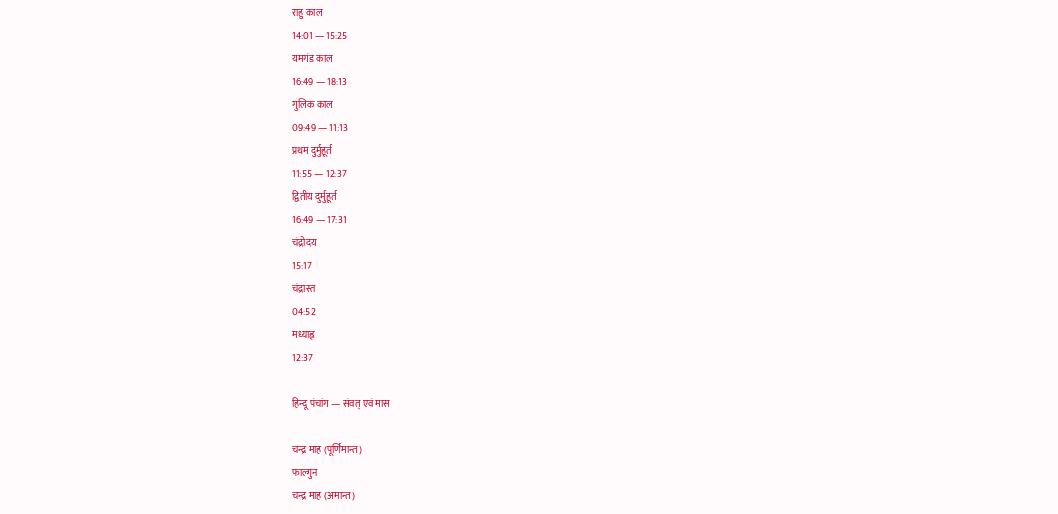राहु काल
14:01 — 15:25
यमगंड काल
16:49 — 18:13
गुलिक काल
09:49 — 11:13
प्रथम दुर्मुहूर्त
11:55 — 12:37
द्वितीय दुर्मुहूर्त
16:49 — 17:31
चंद्रोदय
15:17
चंद्रास्त
04:52
मध्याह्न
12:37

हिन्दू पंचांग — संवत् एवं मास

चन्द्र माह (पूर्णिमान्त)
फाल्गुन
चन्द्र माह (अमान्त)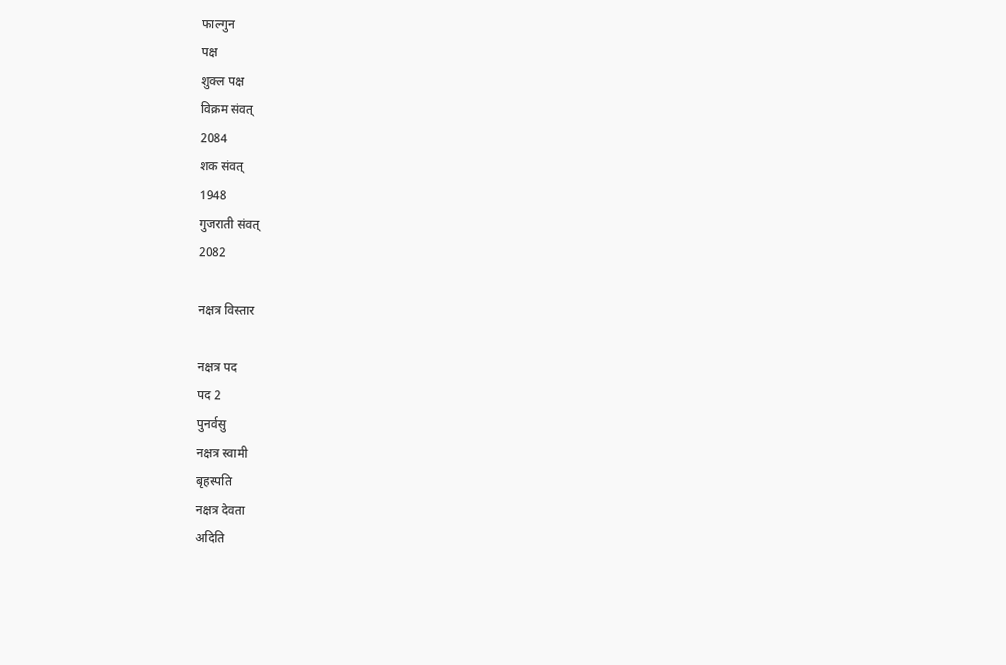फाल्गुन
पक्ष
शुक्ल पक्ष
विक्रम संवत्
2084
शक संवत्
1948
गुजराती संवत्
2082

नक्षत्र विस्तार

नक्षत्र पद
पद 2
पुनर्वसु
नक्षत्र स्वामी
बृहस्पति
नक्षत्र देवता
अदिति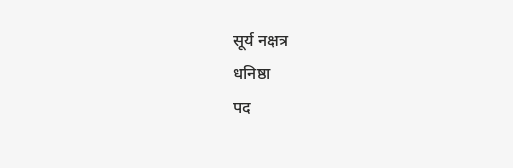सूर्य नक्षत्र
धनिष्ठा
पद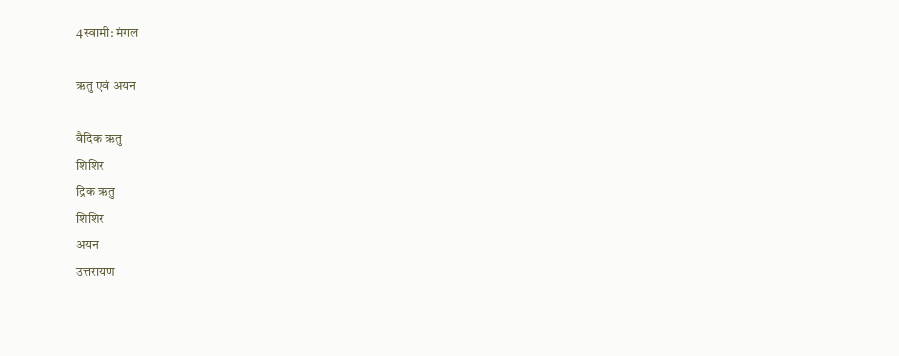4स्वामी: मंगल

ऋतु एवं अयन

वैदिक ऋतु
शिशिर
द्रिक ऋतु
शिशिर
अयन
उत्तरायण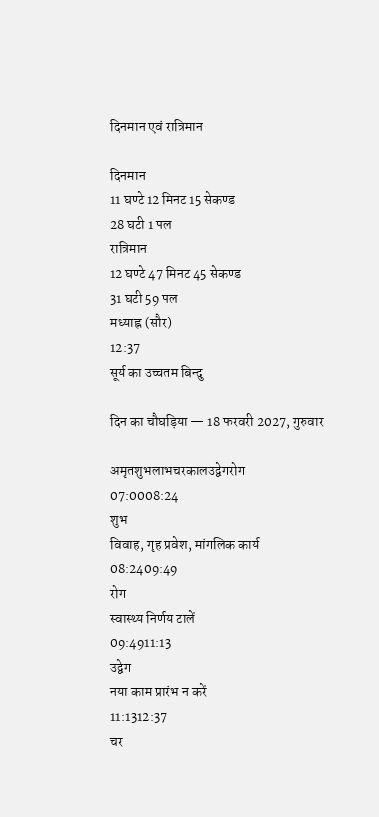दिनमान एवं रात्रिमान

दिनमान
11 घण्टे 12 मिनट 15 सेकण्ड
28 घटी 1 पल
रात्रिमान
12 घण्टे 47 मिनट 45 सेकण्ड
31 घटी 59 पल
मध्याह्न (सौर)
12:37
सूर्य का उच्चतम बिन्दु

दिन का चौघड़िया — 18 फरवरी 2027, गुरुवार

अमृतशुभलाभचरकालउद्वेगरोग
07:0008:24
शुभ
विवाह, गृह प्रवेश, मांगलिक कार्य
08:2409:49
रोग
स्वास्थ्य निर्णय टालें
09:4911:13
उद्वेग
नया काम प्रारंभ न करें
11:1312:37
चर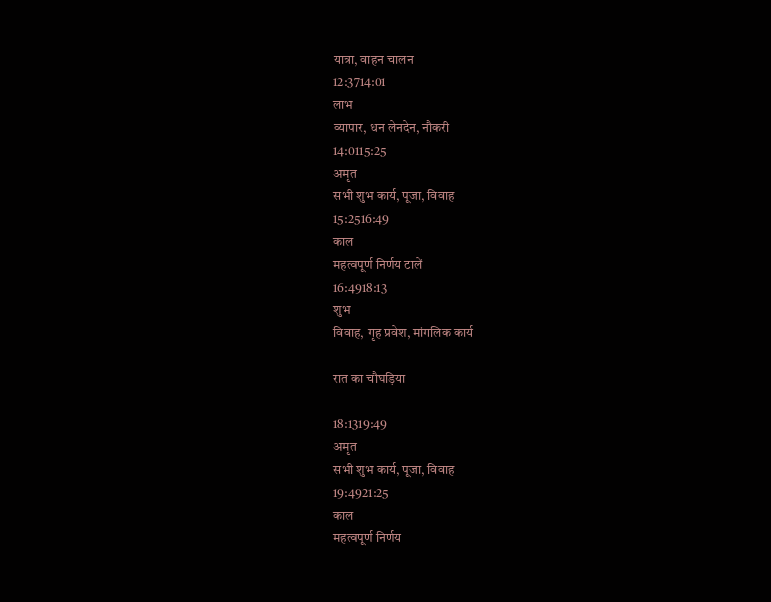यात्रा, वाहन चालन
12:3714:01
लाभ
व्यापार, धन लेनदेन, नौकरी
14:0115:25
अमृत
सभी शुभ कार्य, पूजा, विवाह
15:2516:49
काल
महत्वपूर्ण निर्णय टालें
16:4918:13
शुभ
विवाह, गृह प्रवेश, मांगलिक कार्य

रात का चौघड़िया

18:1319:49
अमृत
सभी शुभ कार्य, पूजा, विवाह
19:4921:25
काल
महत्वपूर्ण निर्णय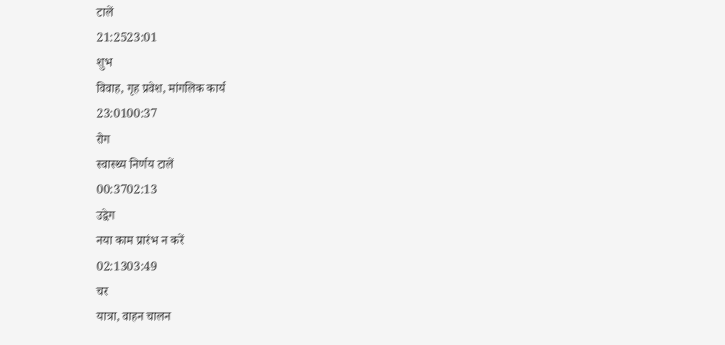टालें
21:2523:01
शुभ
विवाह, गृह प्रवेश, मांगलिक कार्य
23:0100:37
रोग
स्वास्थ्य निर्णय टालें
00:3702:13
उद्वेग
नया काम प्रारंभ न करें
02:1303:49
चर
यात्रा, वाहन चालन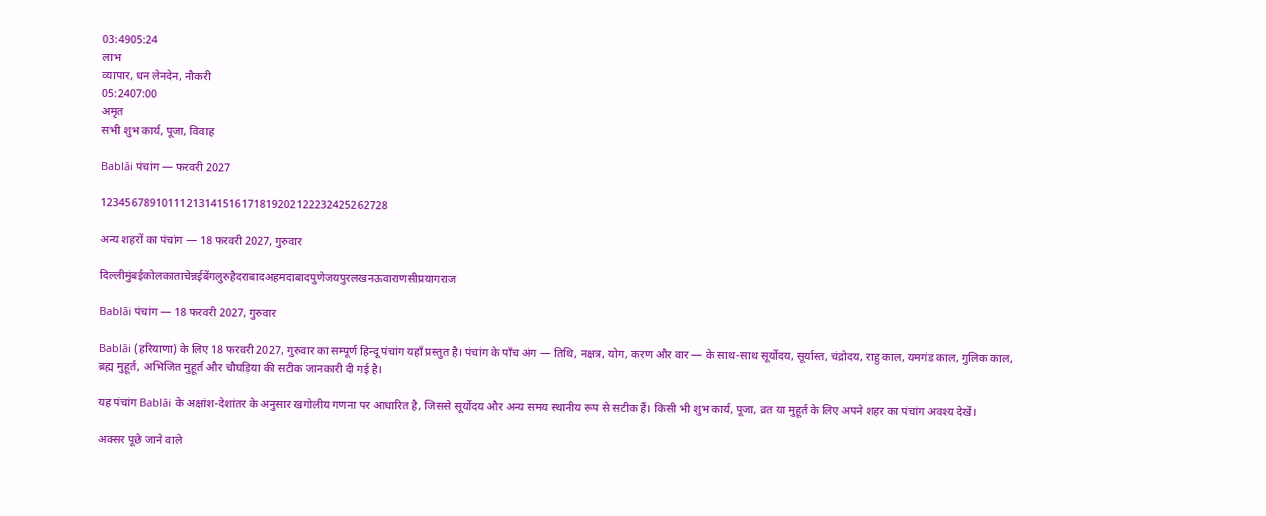03:4905:24
लाभ
व्यापार, धन लेनदेन, नौकरी
05:2407:00
अमृत
सभी शुभ कार्य, पूजा, विवाह

Bablāi पंचांग — फरवरी 2027

12345678910111213141516171819202122232425262728

अन्य शहरों का पंचांग — 18 फरवरी 2027, गुरुवार

दिल्लीमुंबईकोलकाताचेन्नईबेंगलुरुहैदराबादअहमदाबादपुणेजयपुरलखनऊवाराणसीप्रयागराज

Bablāi पंचांग — 18 फरवरी 2027, गुरुवार

Bablāi (हरियाणा) के लिए 18 फरवरी 2027, गुरुवार का सम्पूर्ण हिन्दू पंचांग यहाँ प्रस्तुत है। पंचांग के पाँच अंग — तिथि, नक्षत्र, योग, करण और वार — के साथ-साथ सूर्योदय, सूर्यास्त, चंद्रोदय, राहु काल, यमगंड काल, गुलिक काल, ब्रह्म मुहूर्त, अभिजित मुहूर्त और चौघड़िया की सटीक जानकारी दी गई है।

यह पंचांग Bablāi के अक्षांश-देशांतर के अनुसार खगोलीय गणना पर आधारित है, जिससे सूर्योदय और अन्य समय स्थानीय रूप से सटीक हैं। किसी भी शुभ कार्य, पूजा, व्रत या मुहूर्त के लिए अपने शहर का पंचांग अवश्य देखें।

अक्सर पूछे जाने वाले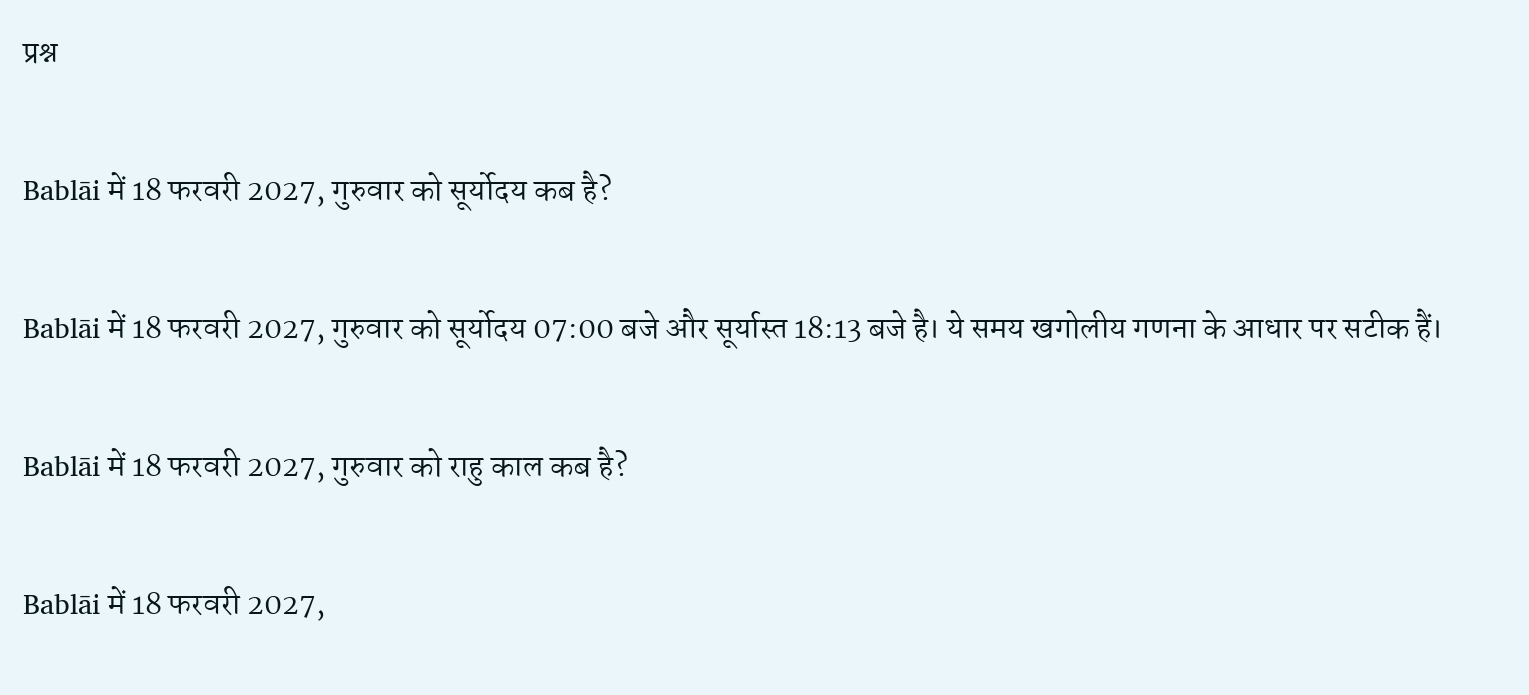प्रश्न

Bablāi में 18 फरवरी 2027, गुरुवार को सूर्योदय कब है?

Bablāi में 18 फरवरी 2027, गुरुवार को सूर्योदय 07:00 बजे और सूर्यास्त 18:13 बजे है। ये समय खगोलीय गणना के आधार पर सटीक हैं।

Bablāi में 18 फरवरी 2027, गुरुवार को राहु काल कब है?

Bablāi में 18 फरवरी 2027,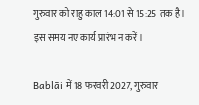गुरुवार को राहु काल 14:01 से 15:25 तक है। इस समय नए कार्य प्रारंभ न करें।

Bablāi में 18 फरवरी 2027, गुरुवार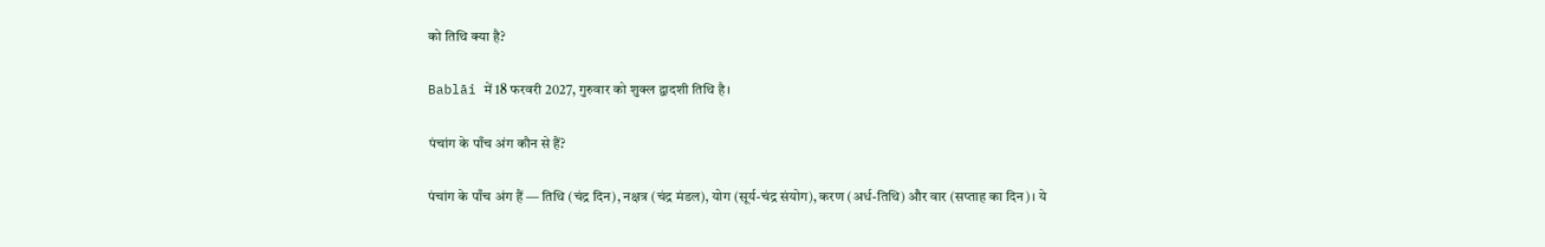को तिथि क्या है?

Bablāi में 18 फरवरी 2027, गुरुवार को शुक्ल द्वादशी तिथि है।

पंचांग के पाँच अंग कौन से हैं?

पंचांग के पाँच अंग हैं — तिथि (चंद्र दिन), नक्षत्र (चंद्र मंडल), योग (सूर्य-चंद्र संयोग), करण (अर्ध-तिथि) और वार (सप्ताह का दिन)। ये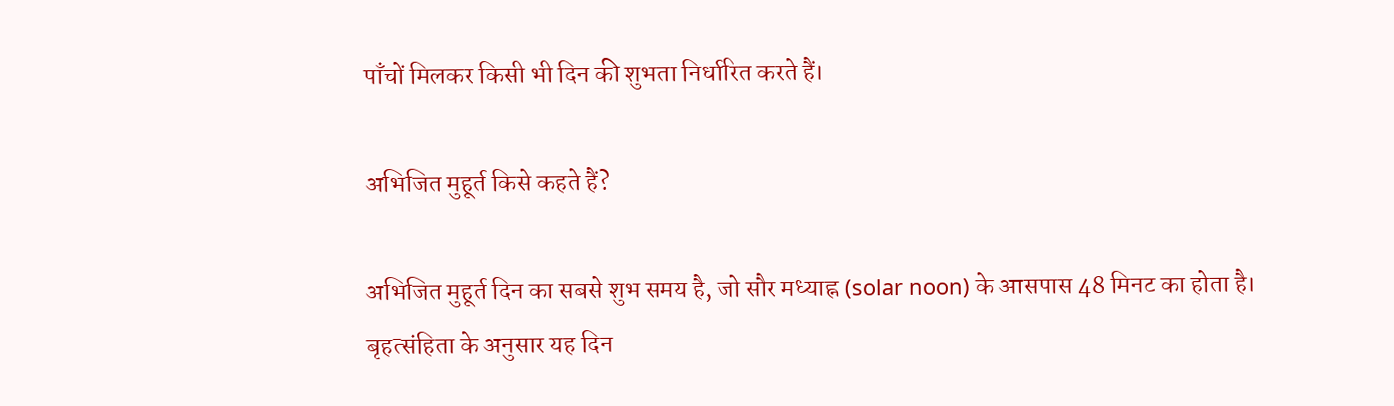पाँचों मिलकर किसी भी दिन की शुभता निर्धारित करते हैं।

अभिजित मुहूर्त किसे कहते हैं?

अभिजित मुहूर्त दिन का सबसे शुभ समय है, जो सौर मध्याह्न (solar noon) के आसपास 48 मिनट का होता है। बृहत्संहिता के अनुसार यह दिन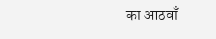का आठवाँ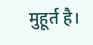मुहूर्त है।